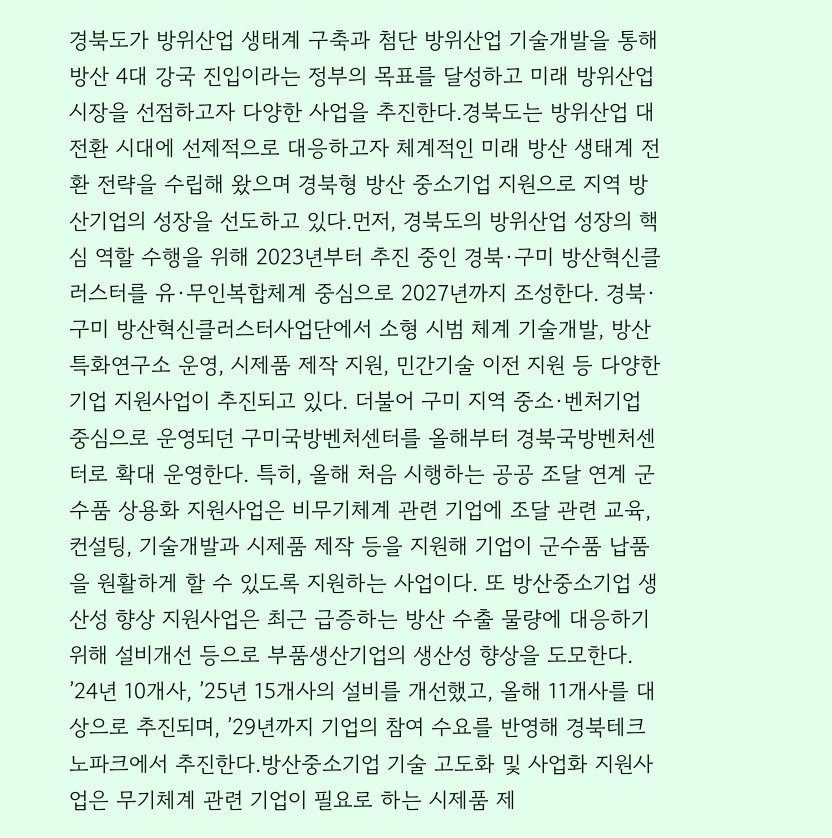경북도가 방위산업 생태계 구축과 첨단 방위산업 기술개발을 통해 방산 4대 강국 진입이라는 정부의 목표를 달성하고 미래 방위산업 시장을 선점하고자 다양한 사업을 추진한다.경북도는 방위산업 대전환 시대에 선제적으로 대응하고자 체계적인 미래 방산 생태계 전환 전략을 수립해 왔으며 경북형 방산 중소기업 지원으로 지역 방산기업의 성장을 선도하고 있다.먼저, 경북도의 방위산업 성장의 핵심 역할 수행을 위해 2023년부터 추진 중인 경북·구미 방산혁신클러스터를 유·무인복합체계 중심으로 2027년까지 조성한다. 경북·구미 방산혁신클러스터사업단에서 소형 시범 체계 기술개발, 방산특화연구소 운영, 시제품 제작 지원, 민간기술 이전 지원 등 다양한 기업 지원사업이 추진되고 있다. 더불어 구미 지역 중소·벤처기업 중심으로 운영되던 구미국방벤처센터를 올해부터 경북국방벤처센터로 확대 운영한다. 특히, 올해 처음 시행하는 공공 조달 연계 군수품 상용화 지원사업은 비무기체계 관련 기업에 조달 관련 교육, 컨설팅, 기술개발과 시제품 제작 등을 지원해 기업이 군수품 납품을 원활하게 할 수 있도록 지원하는 사업이다. 또 방산중소기업 생산성 향상 지원사업은 최근 급증하는 방산 수출 물량에 대응하기 위해 설비개선 등으로 부품생산기업의 생산성 향상을 도모한다. ’24년 10개사, ’25년 15개사의 설비를 개선했고, 올해 11개사를 대상으로 추진되며, ’29년까지 기업의 참여 수요를 반영해 경북테크노파크에서 추진한다.방산중소기업 기술 고도화 및 사업화 지원사업은 무기체계 관련 기업이 필요로 하는 시제품 제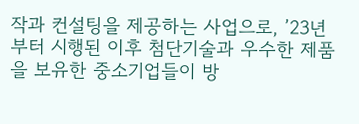작과 컨설팅을 제공하는 사업으로, ’23년부터 시행된 이후 첨단기술과 우수한 제품을 보유한 중소기업들이 방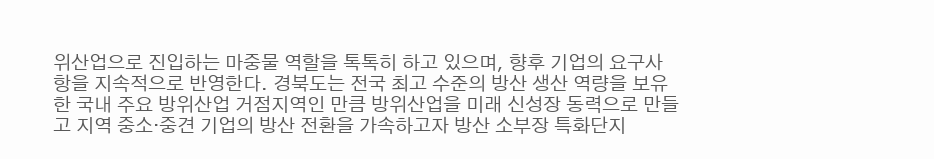위산업으로 진입하는 마중물 역할을 톡톡히 하고 있으며, 향후 기업의 요구사항을 지속적으로 반영한다. 경북도는 전국 최고 수준의 방산 생산 역량을 보유한 국내 주요 방위산업 거점지역인 만큼 방위산업을 미래 신성장 동력으로 만들고 지역 중소·중견 기업의 방산 전환을 가속하고자 방산 소부장 특화단지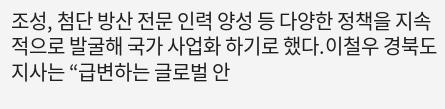조성, 첨단 방산 전문 인력 양성 등 다양한 정책을 지속적으로 발굴해 국가 사업화 하기로 했다.이철우 경북도지사는 “급변하는 글로벌 안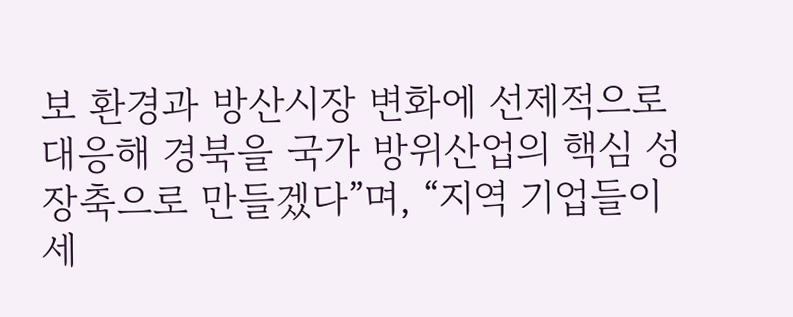보 환경과 방산시장 변화에 선제적으로 대응해 경북을 국가 방위산업의 핵심 성장축으로 만들겠다”며, “지역 기업들이 세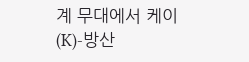계 무대에서 케이(K)-방산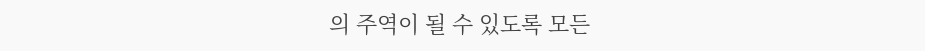의 주역이 될 수 있도록 모든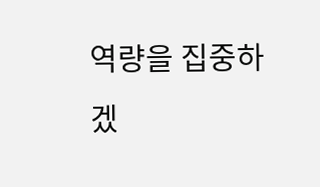역량을 집중하겠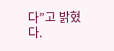다”고 밝혔다.